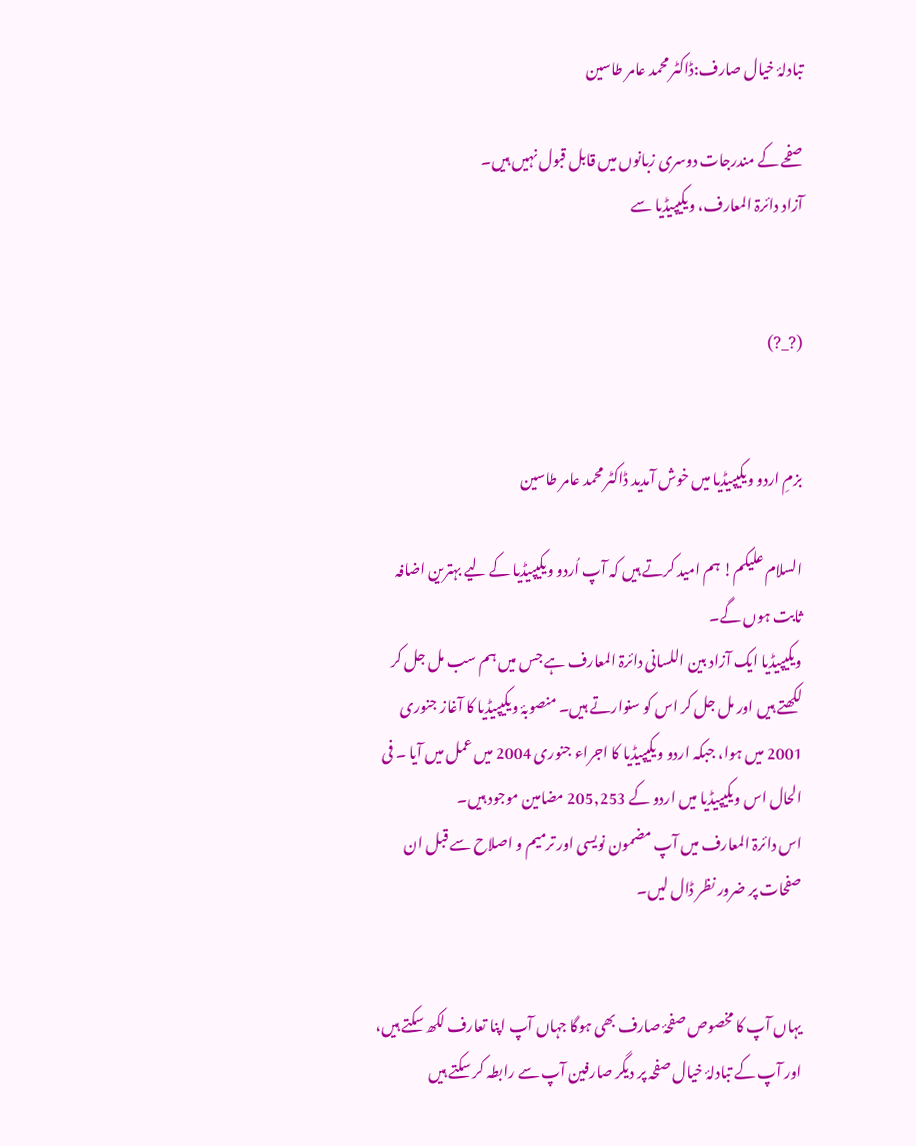تبادلۂ خیال صارف:ڈاکٹر محمد عامر طاسین

صفحے کے مندرجات دوسری زبانوں میں قابل قبول نہیں ہیں۔
آزاد دائرۃ المعارف، ویکیپیڈیا سے


(?_?)


بزمِ اردو ویکیپیڈیا میں خوش آمدید ڈاکٹر محمد عامر طاسین

السلام علیکم! ہم امید کرتے ہیں کہ آپ اُردو ویکیپیڈیا کے لیے بہترین اضافہ ثابت ہوں گے۔
ویکیپیڈیا ایک آزاد بین اللسانی دائرۃ المعارف ہے جس میں ہم سب مل جل کر لکھتے ہیں اور مل جل کر اس کو سنوارتے ہیں۔ منصوبۂ ویکیپیڈیا کا آغاز جنوری 2001 میں ہوا، جبکہ اردو ویکیپیڈیا کا اجراء جنوری 2004 میں عمل میں آیا ۔ فی الحال اس ویکیپیڈیا میں اردو کے 205,253 مضامین موجود ہیں۔
اس دائرۃ المعارف میں آپ مضمون نویسی اور ترمیم و اصلاح سے قبل ان صفحات پر ضرور نظر ڈال لیں۔


یہاں آپ کا مخصوص صفحۂ صارف بھی ہوگا جہاں آپ اپنا تعارف لکھ سکتے ہیں، اور آپ کے تبادلۂ خیال صفحہ پر دیگر صارفین آپ سے رابطہ کر سکتے ہیں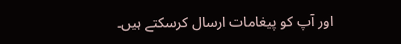اور آپ کو پیغامات ارسال کرسکتے ہیں۔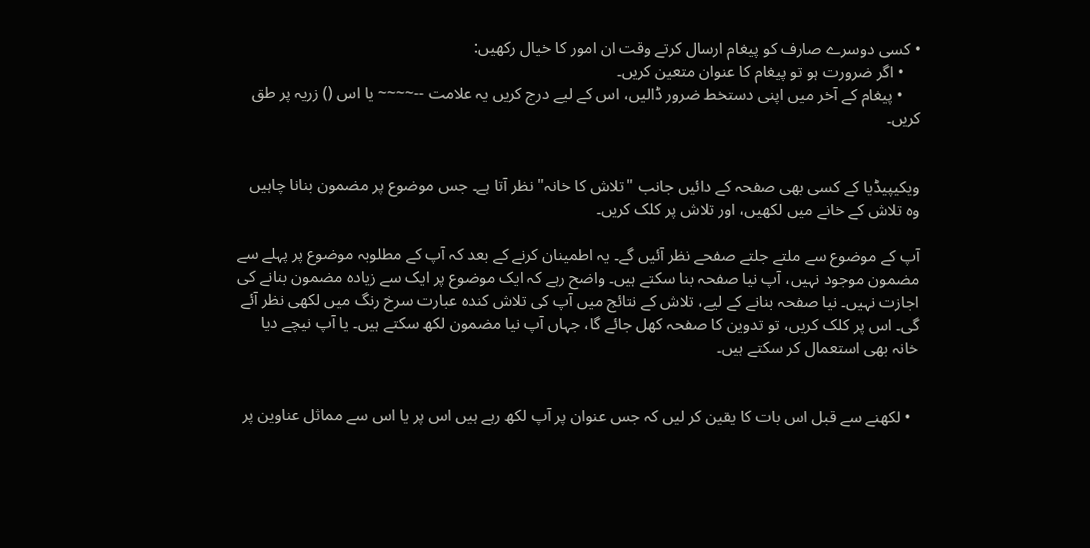• کسی دوسرے صارف کو پیغام ارسال کرتے وقت ان امور کا خیال رکھیں:
    • اگر ضرورت ہو تو پیغام کا عنوان متعین کریں۔
    • پیغام کے آخر میں اپنی دستخط ضرور ڈالیں، اس کے لیے درج کریں یہ علامت --~~~~ یا اس () زریہ پر طق کریں۔


ویکیپیڈیا کے کسی بھی صفحہ کے دائیں جانب "تلاش کا خانہ" نظر آتا ہے۔ جس موضوع پر مضمون بنانا چاہیں وہ تلاش کے خانے میں لکھیں، اور تلاش پر کلک کریں۔

آپ کے موضوع سے ملتے جلتے صفحے نظر آئیں گے۔ یہ اطمینان کرنے کے بعد کہ آپ کے مطلوبہ موضوع پر پہلے سے مضمون موجود نہیں، آپ نیا صفحہ بنا سکتے ہیں۔ واضح رہے کہ ایک موضوع پر ایک سے زیادہ مضمون بنانے کی اجازت نہیں۔ نیا صفحہ بنانے کے لیے، تلاش کے نتائج میں آپ کی تلاش کندہ عبارت سرخ رنگ میں لکھی نظر آئے گی۔ اس پر کلک کریں، تو تدوین کا صفحہ کھل جائے گا، جہاں آپ نیا مضمون لکھ سکتے ہیں۔ یا آپ نیچے دیا خانہ بھی استعمال کر سکتے ہیں۔


  • لکھنے سے قبل اس بات کا یقین کر لیں کہ جس عنوان پر آپ لکھ رہے ہیں اس پر یا اس سے مماثل عناوین پر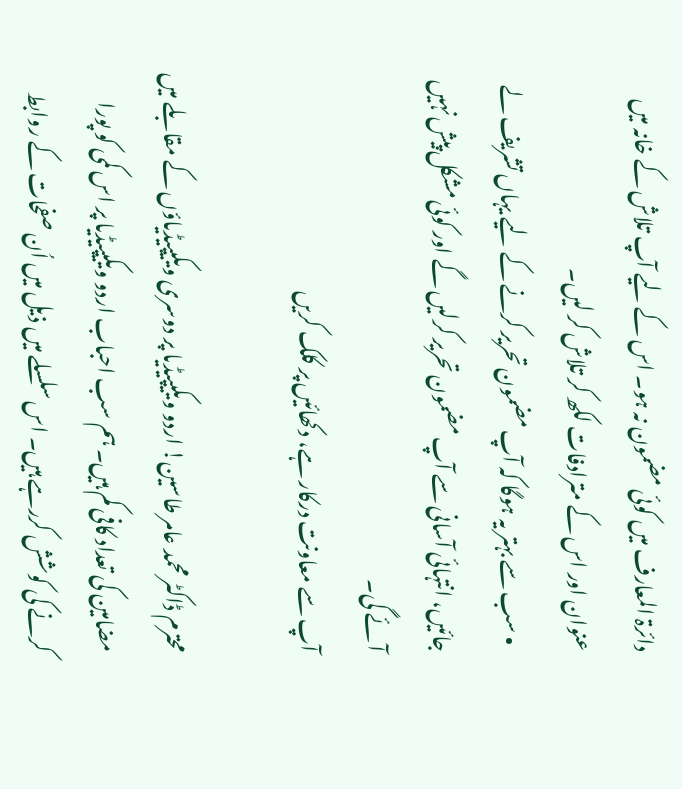دائرۃ المعارف میں کوئی مضمون نہ ہو۔ اس کے لیے آپ تلاش کے خانہ میں عنوان اور اس کے مترادفات لکھ کر تلاش کر لیں۔
  • سب سے بہتر یہ ہوگا کہ آپ مضمون تحریر کرنے کے لیے یہاں تشریف لے جائیں، انتہائی آسانی سے آپ مضمون تحریر کرلیں گے اور کوئی مشکل پیش نہیں آئے گی۔
آپ سے معاونت درکار ہے، دکھائیں پر کلک کریں

محترم ڈاکٹر محمد عامر طاسین! اردو ویکیپیڈیا پر دوسری ویکیپیڈیاؤں کے مقابلے میں مضامین کی تعداد کافی کم ہیں۔ ہم سب احباب اردو ویکیپیڈیا پر اس کمی کو پورا کرنے کی کوشش کررہے ہیں۔ اس سلسلے میں ذیل میں اُن صفحات کے روابط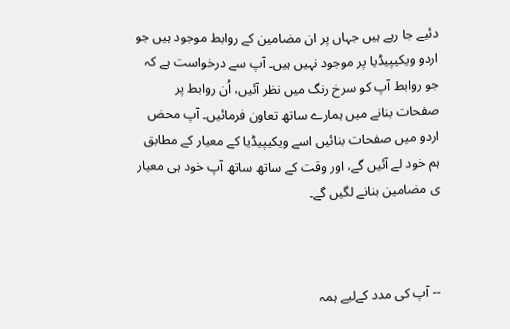دئیے جا رہے ہیں جہاں پر ان مضامین کے روابط موجود ہیں جو اردو ویکیپیڈیا پر موجود نہیں ہیں۔ آپ سے درخواست ہے کہ جو روابط آپ کو سرخ رنگ میں نظر آئیں، اُن روابط پر صفحات بنانے میں ہمارے ساتھ تعاون فرمائیں۔ آپ محض اردو میں صفحات بنائیں اسے ویکیپیڈیا کے معیار کے مطابق ہم خود لے آئیں گے، اور وقت کے ساتھ ساتھ آپ خود ہی معیار ی مضامین بنانے لگیں گے۔



-- آپ کی مدد کےلیے ہمہ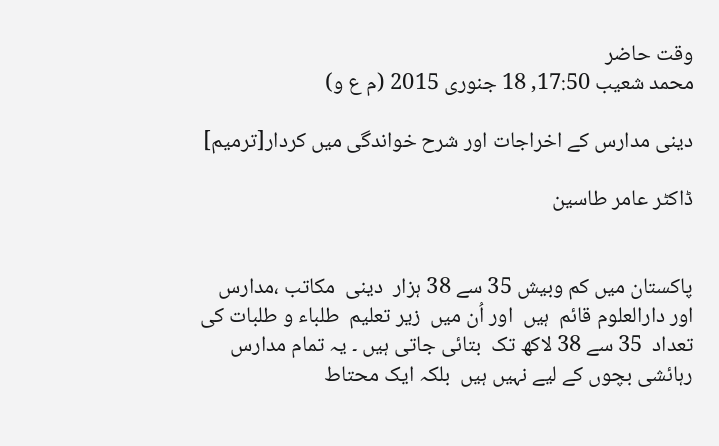وقت حاضر
محمد شعیب 17:50, 18 جنوری 2015 (م ع و)

دینی مدارس کے اخراجات اور شرح خواندگی میں کردار[ترمیم]

ڈاکٹر عامر طاسین


پاکستان میں کم وبیش 35 سے 38 ہزار  دینی  مکاتب ،مدارس اور دارالعلوم قائم  ہیں  اور اُن میں  زیر تعلیم  طلباء و طلبات کی تعداد  35 سے 38 لاکھ تک  بتائی جاتی ہیں ۔ یہ تمام مدارس رہائشی بچوں کے لیے نہیں ہیں  بلکہ ایک محتاط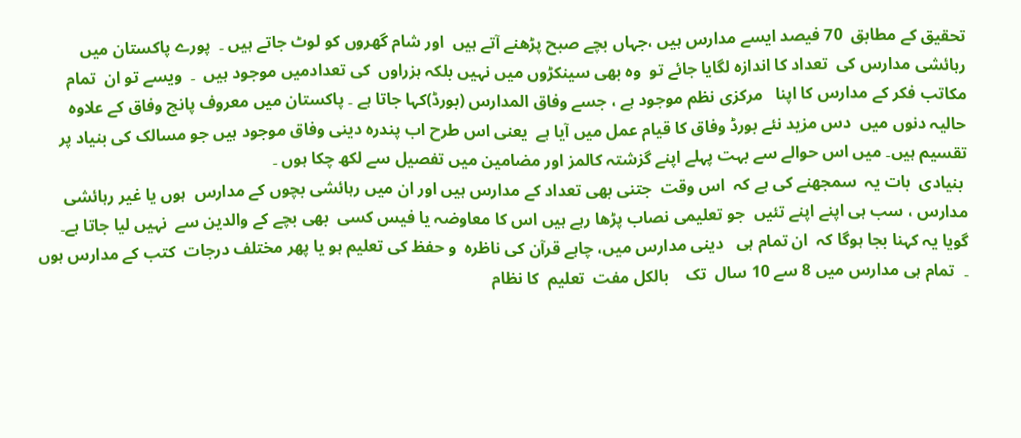تحقیق کے مطابق  70 فیصد ایسے مدارس ہیں ،جہاں بچے صبح پڑھنے آتے ہیں  اور شام گھروں کو لوٹ جاتے ہیں ۔  پورے پاکستان میں رہائشی مدارس کی  تعداد کا اندازہ لگایا جائے تو  وہ بھی سینکڑوں میں نہیں بلکہ ہزراوں  کی تعدادمیں موجود ہیں  ۔  ویسے تو ان  تمام مکاتب فکر کے مدارس کا اپنا   مرکزی نظم موجود ہے ، جسے وفاق المدارس (بورڈ)کہا جاتا ہے ۔ پاکستان میں معروف پانچ وفاق کے علاوہ  حالیہ دنوں میں  دس مزید نئے بورڈ وفاق کا قیام عمل میں آیا ہے  یعنی اس طرح اب پندرہ دینی وفاق موجود ہیں جو مسالک کی بنیاد پر تقسیم ہیں۔ میں اس حوالے سے بہت پہلے اپنے گزشتہ کالمز اور مضامین میں تفصیل سے لکھ چکا ہوں ۔
 بنیادی  بات یہ  سمجھنے کی ہے کہ  اس وقت  جتنی بھی تعداد کے مدارس ہیں اور ان میں رہائشی بچوں کے مدارس  ہوں یا غیر رہائشی مدارس ، سب ہی اپنے اپنے تئیں  جو تعلیمی نصاب پڑھا رہے ہیں اس کا معاوضہ یا فیس کسی  بھی بچے کے والدین سے  نہیں لیا جاتا ہے۔  گویا یہ کہنا بجا ہوگا کہ  ان تمام ہی   دینی مدارس میں، چاہے قرآن کی ناظرہ  و حفظ کی تعلیم ہو یا پھر مختلف درجات  کتب کے مدارس ہوں ۔  تمام ہی مدارس میں 8 سے 10 سال  تک    بالکل مفت  تعلیم  کا نظام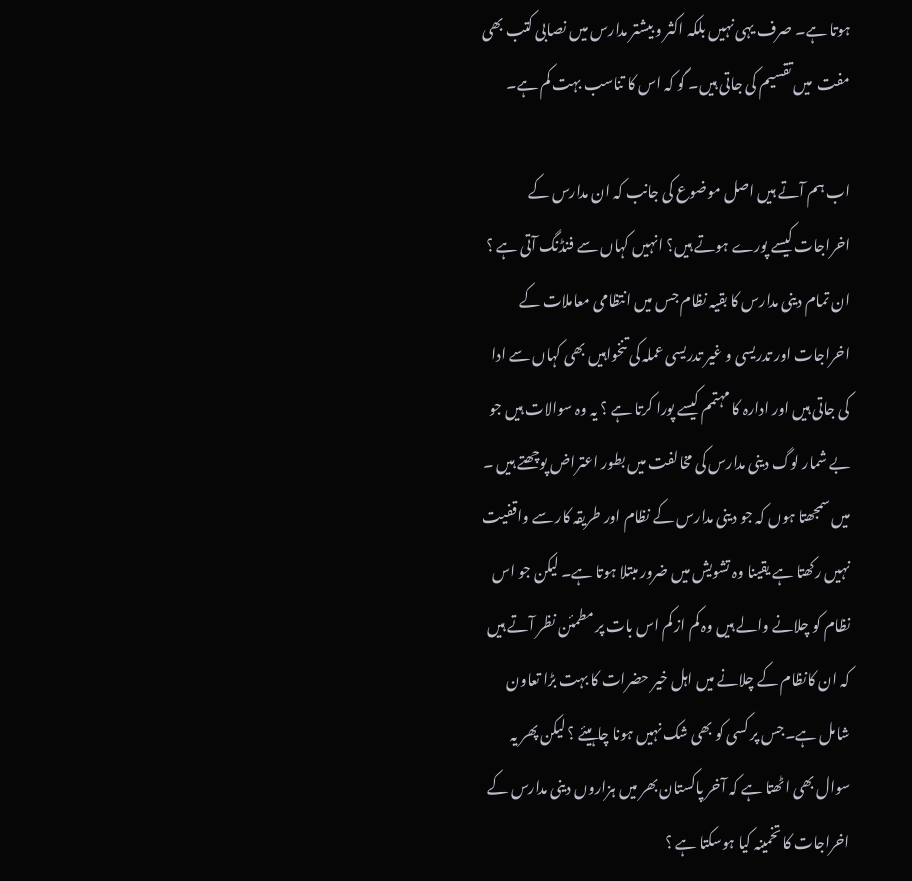ہوتا ہے۔ صرف یہی نہیں بلکہ اکثر و بیشتر مدارس میں نصابی کتب بھی مفت  میں تقسیم کی جاتی ہیں۔ گو کہ اس کا تناسب بہت کم ہے۔

اب ہم آتے ہیں اصل موضوع کی جانب کہ ان مدارس کے اخراجات کیسے پورے ہوتے ہیں؟ انہیں کہاں سے فنڈنگ آتی ہے ؟ ان تمام دینی مدارس کا بقیہ نظام جس میں انتظامی معاملات کے اخراجات اور تدریسی و غیر تدریسی عملہ کی تنخواہیں بھی کہاں سے ادا کی جاتی ہیں اور ادارہ کا مہتمم کیسے پورا کرتا ہے ؟ یہ وہ سوالات ہیں جو بے شمار لوگ دینی مدارس کی مخالفت میں بطور اعتراض پوچھتے ہیں ۔ میں سمجھتا ہوں کہ جو دینی مدارس کے نظام اور طریقہ کار سے واقفیت نہیں رکھتا ہے یقینا وہ تشویش میں ضرور مبتلا ہوتا ہے۔ لیکن جو اس نظام کو چلانے والے ہیں وہ کم از کم اس بات پر مطمئن نظر آتے ہیں کہ ان کانظام کے چلانے میں اہل خیر حضرات کا بہت بڑا تعاون شامل ہے۔جس پر کسی کو بھی شک نہیں ہونا چاہیئے ؟ لیکن پھر یہ سوال بھی اٹھتا ہے کہ آخر پاکستان بھر میں ہزاروں دینی مدارس کے اخراجات کا تخمینہ کیا ہوسکتا ہے ؟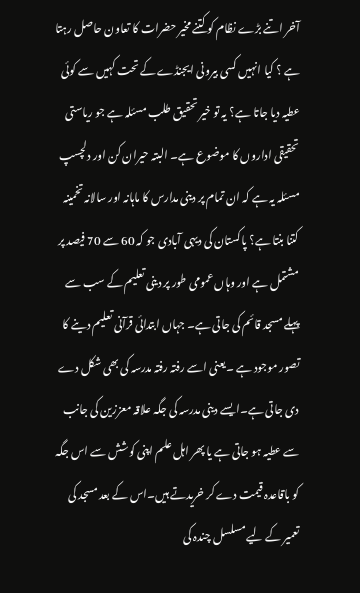آخر اتنے بڑے نظام کو کتنے مخیر حضرات کا تعاون حاصل رہتا ہے ؟ کیا انہیں کسی بیرونی ایجنڈے کے تحت کہیں سے کوئی عطیہ دیا جاتا ہے؟ یہ تو خیر تحقیق طلب مسئلہ ہے جو ریاستی تحقیقی اداروں کا موضوع ہے۔ البتہ حیران کن اور دلچسپ مسئلہ یہ ہے کہ ان تمام پر دینی مدارس کا ماہانہ اور سالانہ تخمینہ کتنا بنتا ہے؟ پاکستان کی دیہی آبادی جو کہ 60 سے 70 فیصد پر مشتمل ہے اور وہاں عمومی طور پر دینی تعلیم کے سب سے پہلے مسجد قائم کی جاتی ہے۔ جہاں ابتدائی قرآنی تعلیم دینے کا تصور موجود ہے ۔یعنی اسے رفتہ رفتہ مدرسہ کی بھی شکل دے دی جاتی ہے۔ایسے دینی مدرسہ کی جگہ علاقہ معززین کی جانب سے عطیہ ہو جاتی ہے یا پھر اہل علم اپنی کوشش سے اس جگہ کو باقاعدہ قیمت دے کر خریدتے ہیں۔اس کے بعد مسجد کی تعمیر کے لیے مسلسل چندہ کی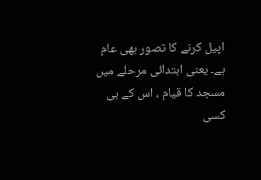اپیل کرنے کا تصور بھی عام ہے۔ یعنی ابتدائی مرحلے میں مسجد کا قیام ، اس کے ہی کسی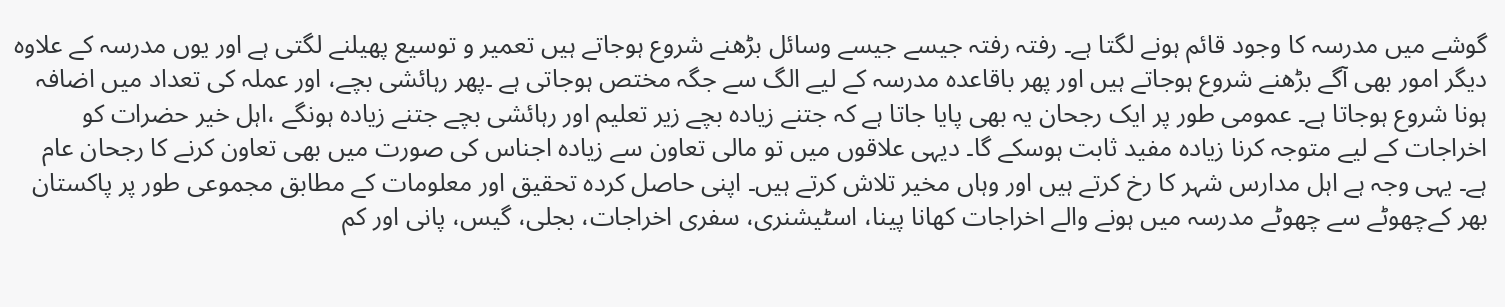گوشے میں مدرسہ کا وجود قائم ہونے لگتا ہے۔ رفتہ رفتہ جیسے جیسے وسائل بڑھنے شروع ہوجاتے ہیں تعمیر و توسیع پھیلنے لگتی ہے اور یوں مدرسہ کے علاوہ دیگر امور بھی آگے بڑھنے شروع ہوجاتے ہیں اور پھر باقاعدہ مدرسہ کے لیے الگ سے جگہ مختص ہوجاتی ہے ۔پھر رہائشی بچے، اور عملہ کی تعداد میں اضافہ ہونا شروع ہوجاتا ہے۔ عمومی طور پر ایک رجحان یہ بھی پایا جاتا ہے کہ جتنے زیادہ بچے زیر تعلیم اور رہائشی بچے جتنے زیادہ ہونگے ،اہل خیر حضرات کو اخراجات کے لیے متوجہ کرنا زیادہ مفید ثابت ہوسکے گا۔ دیہی علاقوں میں تو مالی تعاون سے زیادہ اجناس کی صورت میں بھی تعاون کرنے کا رجحان عام ہے۔ یہی وجہ ہے اہل مدارس شہر کا رخ کرتے ہیں اور وہاں مخیر تلاش کرتے ہیں۔ اپنی حاصل کردہ تحقیق اور معلومات کے مطابق مجموعی طور پر پاکستان بھر کےچھوٹے سے چھوٹے مدرسہ میں ہونے والے اخراجات کھانا پینا، اسٹیشنری، سفری اخراجات، بجلی، گیس، پانی اور کم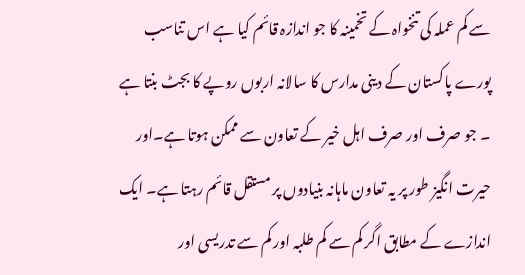سے کم عملہ کی تنخواہ کے تخمینہ کا جو اندازہ قائم کیا ہے اس تناسب پورے پاکستان کے دینی مدارس کا سالانہ اربوں روپے کا بجٹ بنتا ہے ۔ جو صرف اور صرف اہل خیر کے تعاون سے ممکن ہوتا ہے۔اور حیرت انگیز طور پر یہ تعاون ماہانہ بنیادوں پر مستقل قائم رہتا ہے۔ ایک اندازے کے مطابق اگر کم سے کم طلبہ اور کم سے تدریسی اور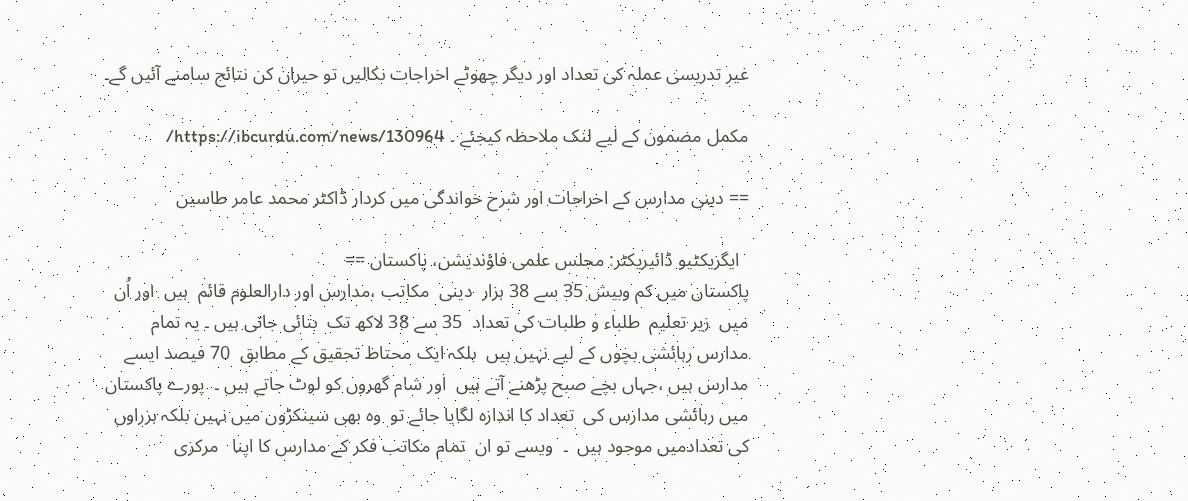غیر تدریسی عملہ کی تعداد اور دیگر چھوٹے اخراجات نکالیں تو حیران کن نتائج سامنے آئیں گے۔

مکمل مضمون کے لیے لنک ملاحظہ کیجئے ۔ https://ibcurdu.com/news/130964/

== دینی مدارس کے اخراجات اور شرح خواندگی میں کردار ڈاکٹر محمد عامر طاسین

  ایگزیکٹیو ڈائیریکٹر: مجلس علمی فاؤندیشن، پاکستان ==
پاکستان میں کم وبیش 35 سے 38 ہزار  دینی  مکاتب ،مدارس اور دارالعلوم قائم  ہیں  اور اُن میں  زیر تعلیم  طلباء و طلبات کی تعداد  35 سے 38 لاکھ تک  بتائی جاتی ہیں ۔ یہ تمام مدارس رہائشی بچوں کے لیے نہیں ہیں  بلکہ ایک محتاط تحقیق کے مطابق  70 فیصد ایسے مدارس ہیں ،جہاں بچے صبح پڑھنے آتے ہیں  اور شام گھروں کو لوٹ جاتے ہیں ۔  پورے پاکستان میں رہائشی مدارس کی  تعداد کا اندازہ لگایا جائے تو  وہ بھی سینکڑوں میں نہیں بلکہ ہزراوں  کی تعدادمیں موجود ہیں  ۔  ویسے تو ان  تمام مکاتب فکر کے مدارس کا اپنا   مرکزی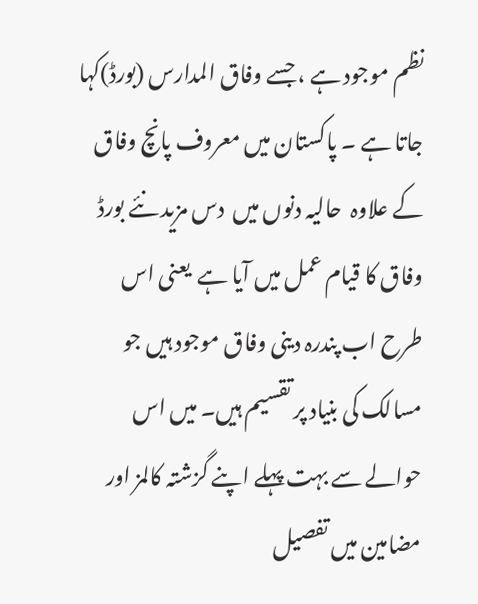نظم موجود ہے ، جسے وفاق المدارس (بورڈ)کہا جاتا ہے ۔ پاکستان میں معروف پانچ وفاق کے علاوہ  حالیہ دنوں میں  دس مزید نئے بورڈ وفاق کا قیام عمل میں آیا ہے  یعنی اس طرح اب پندرہ دینی وفاق موجود ہیں جو مسالک کی بنیاد پر تقسیم ہیں۔ میں اس حوالے سے بہت پہلے اپنے گزشتہ کالمز اور مضامین میں تفصیل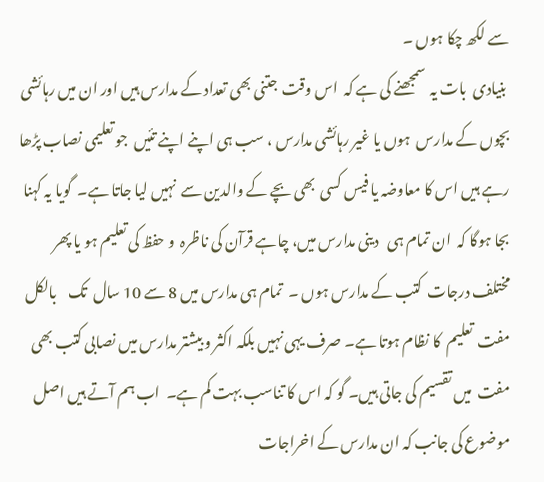سے لکھ چکا ہوں ۔
 بنیادی  بات یہ  سمجھنے کی ہے کہ  اس وقت  جتنی بھی تعداد کے مدارس ہیں اور ان میں رہائشی بچوں کے مدارس  ہوں یا غیر رہائشی مدارس ، سب ہی اپنے اپنے تئیں  جو تعلیمی نصاب پڑھا رہے ہیں اس کا معاوضہ یا فیس کسی  بھی بچے کے والدین سے  نہیں لیا جاتا ہے۔  گویا یہ کہنا بجا ہوگا کہ  ان تمام ہی   دینی مدارس میں، چاہے قرآن کی ناظرہ  و حفظ کی تعلیم ہو یا پھر مختلف درجات  کتب کے مدارس ہوں ۔  تمام ہی مدارس میں 8 سے 10 سال  تک    بالکل مفت  تعلیم  کا نظام ہوتا ہے۔ صرف یہی نہیں بلکہ اکثر و بیشتر مدارس میں نصابی کتب بھی مفت  میں تقسیم کی جاتی ہیں۔ گو کہ اس کا تناسب بہت کم ہے۔  اب ہم آتے ہیں اصل موضوع کی جانب کہ ان مدارس کے اخراجات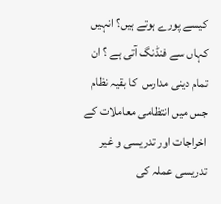کیسے پورے ہوتے ہیں؟ انہیں کہاں سے فنڈنگ آتی ہے ؟ ان تمام دینی مدارس  کا بقیہ نظام جس میں انتظامی معاملات کے اخراجات اور تدریسی و غیر تدریسی عملہ کی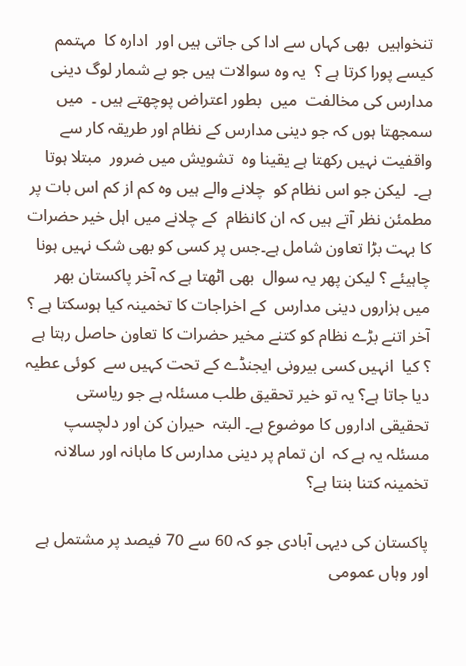تنخواہیں  بھی کہاں سے ادا کی جاتی ہیں اور  ادارہ کا  مہتمم کیسے پورا کرتا ہے ؟  یہ وہ سوالات ہیں جو بے شمار لوگ دینی مدارس کی مخالفت  میں  بطور اعتراض پوچھتے ہیں ۔  میں سمجھتا ہوں کہ جو دینی مدارس کے نظام اور طریقہ کار سے واقفیت نہیں رکھتا ہے یقینا وہ  تشویش میں ضرور  مبتلا ہوتا ہے۔  لیکن جو اس نظام کو  چلانے والے ہیں وہ کم از کم اس بات پر مطمئن نظر آتے ہیں کہ ان کانظام  کے چلانے میں اہل خیر حضرات کا بہت بڑا تعاون شامل ہے۔جس پر کسی کو بھی شک نہیں ہونا چاہیئے ؟ لیکن پھر یہ سوال  بھی اٹھتا ہے کہ آخر پاکستان بھر میں ہزاروں دینی مدارس  کے اخراجات کا تخمینہ کیا ہوسکتا ہے ؟  آخر اتنے بڑے نظام کو کتنے مخیر حضرات کا تعاون حاصل رہتا ہے ؟ کیا  انہیں کسی بیرونی ایجنڈے کے تحت کہیں سے  کوئی عطیہ دیا جاتا ہے؟ یہ تو خیر تحقیق طلب مسئلہ ہے جو ریاستی تحقیقی اداروں کا موضوع ہے۔ البتہ  حیران کن اور دلچسپ  مسئلہ یہ ہے کہ  ان تمام پر دینی مدارس کا ماہانہ اور سالانہ تخمینہ کتنا بنتا ہے؟

پاکستان کی دیہی آبادی جو کہ 60 سے 70 فیصد پر مشتمل ہے اور وہاں عمومی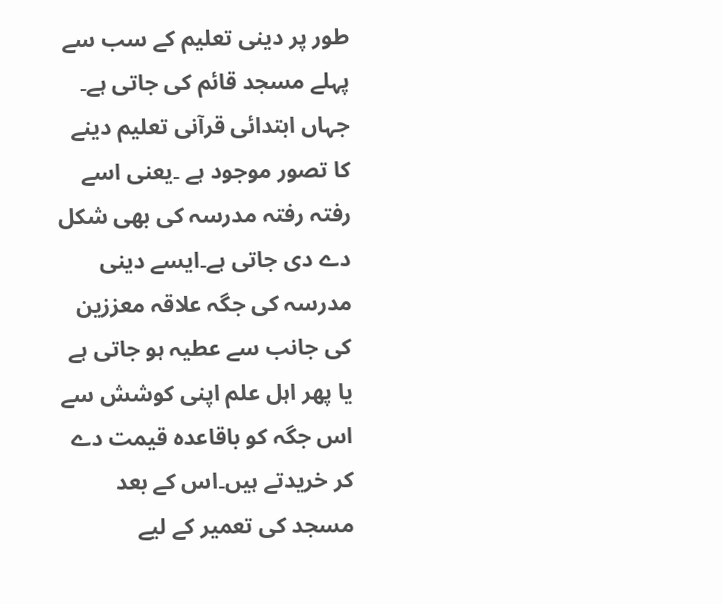طور پر دینی تعلیم کے سب سے پہلے مسجد قائم کی جاتی ہے۔ جہاں ابتدائی قرآنی تعلیم دینے کا تصور موجود ہے ۔یعنی اسے رفتہ رفتہ مدرسہ کی بھی شکل دے دی جاتی ہے۔ایسے دینی مدرسہ کی جگہ علاقہ معززین کی جانب سے عطیہ ہو جاتی ہے یا پھر اہل علم اپنی کوشش سے اس جگہ کو باقاعدہ قیمت دے کر خریدتے ہیں۔اس کے بعد مسجد کی تعمیر کے لیے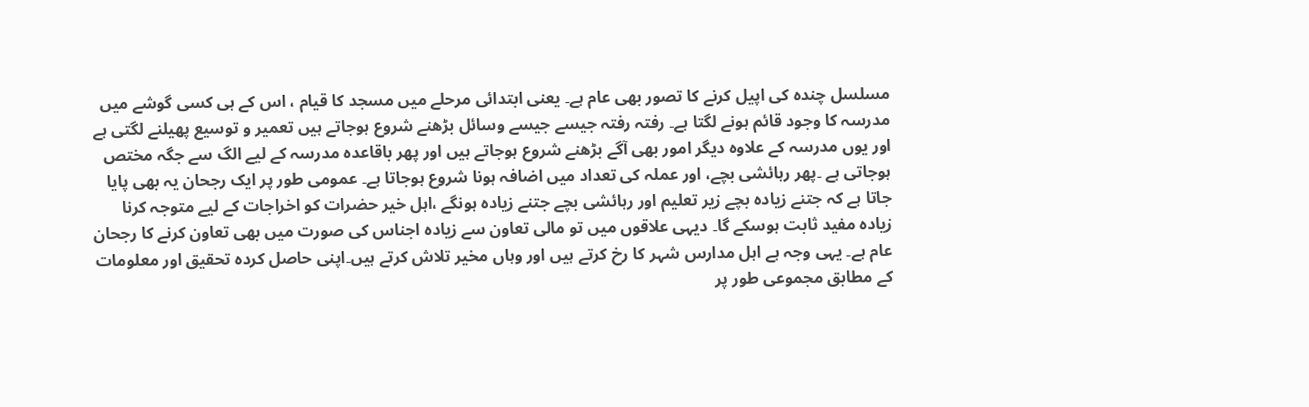مسلسل چندہ کی اپیل کرنے کا تصور بھی عام ہے۔ یعنی ابتدائی مرحلے میں مسجد کا قیام ، اس کے ہی کسی گوشے میں مدرسہ کا وجود قائم ہونے لگتا ہے۔ رفتہ رفتہ جیسے جیسے وسائل بڑھنے شروع ہوجاتے ہیں تعمیر و توسیع پھیلنے لگتی ہے اور یوں مدرسہ کے علاوہ دیگر امور بھی آگے بڑھنے شروع ہوجاتے ہیں اور پھر باقاعدہ مدرسہ کے لیے الگ سے جگہ مختص ہوجاتی ہے ۔پھر رہائشی بچے، اور عملہ کی تعداد میں اضافہ ہونا شروع ہوجاتا ہے۔ عمومی طور پر ایک رجحان یہ بھی پایا جاتا ہے کہ جتنے زیادہ بچے زیر تعلیم اور رہائشی بچے جتنے زیادہ ہونگے ،اہل خیر حضرات کو اخراجات کے لیے متوجہ کرنا زیادہ مفید ثابت ہوسکے گا۔ دیہی علاقوں میں تو مالی تعاون سے زیادہ اجناس کی صورت میں بھی تعاون کرنے کا رجحان عام ہے۔ یہی وجہ ہے اہل مدارس شہر کا رخ کرتے ہیں اور وہاں مخیر تلاش کرتے ہیں۔اپنی حاصل کردہ تحقیق اور معلومات کے مطابق مجموعی طور پر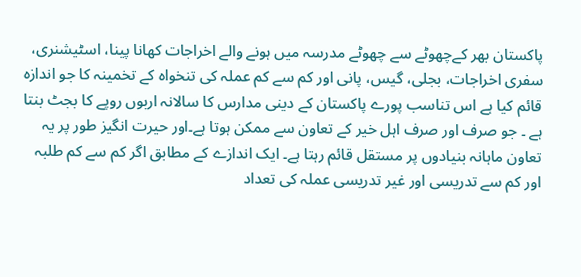پاکستان بھر کےچھوٹے سے چھوٹے مدرسہ میں ہونے والے اخراجات کھانا پینا، اسٹیشنری، سفری اخراجات، بجلی، گیس، پانی اور کم سے کم عملہ کی تنخواہ کے تخمینہ کا جو اندازہ قائم کیا ہے اس تناسب پورے پاکستان کے دینی مدارس کا سالانہ اربوں روپے کا بجٹ بنتا ہے ۔ جو صرف اور صرف اہل خیر کے تعاون سے ممکن ہوتا ہے۔اور حیرت انگیز طور پر یہ تعاون ماہانہ بنیادوں پر مستقل قائم رہتا ہے۔ ایک اندازے کے مطابق اگر کم سے کم طلبہ اور کم سے تدریسی اور غیر تدریسی عملہ کی تعداد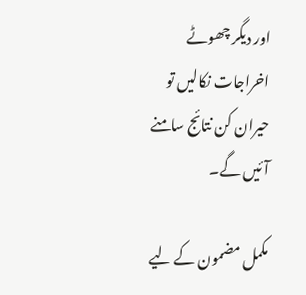اور دیگر چھوٹے اخراجات نکالیں تو حیران کن نتائج سامنے آئیں گے۔

مکمل مضمون کے لیے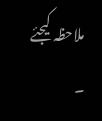ملاحظہ کیجئے ۔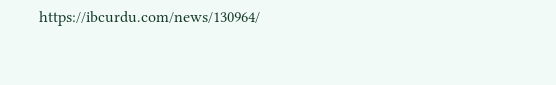https://ibcurdu.com/news/130964/